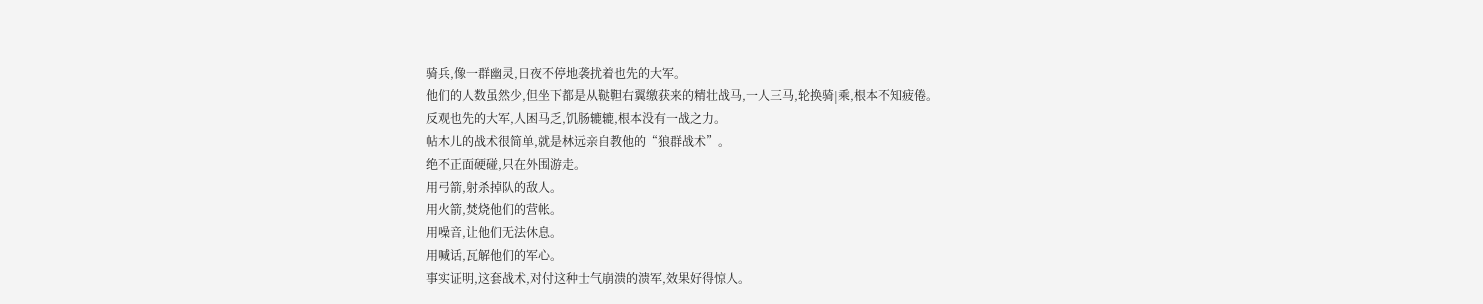骑兵,像一群幽灵,日夜不停地袭扰着也先的大军。
他们的人数虽然少,但坐下都是从鞑靼右翼缴获来的精壮战马,一人三马,轮换骑|乘,根本不知疲倦。
反观也先的大军,人困马乏,饥肠辘辘,根本没有一战之力。
帖木儿的战术很简单,就是林远亲自教他的“狼群战术”。
绝不正面硬碰,只在外围游走。
用弓箭,射杀掉队的敌人。
用火箭,焚烧他们的营帐。
用噪音,让他们无法休息。
用喊话,瓦解他们的军心。
事实证明,这套战术,对付这种士气崩溃的溃军,效果好得惊人。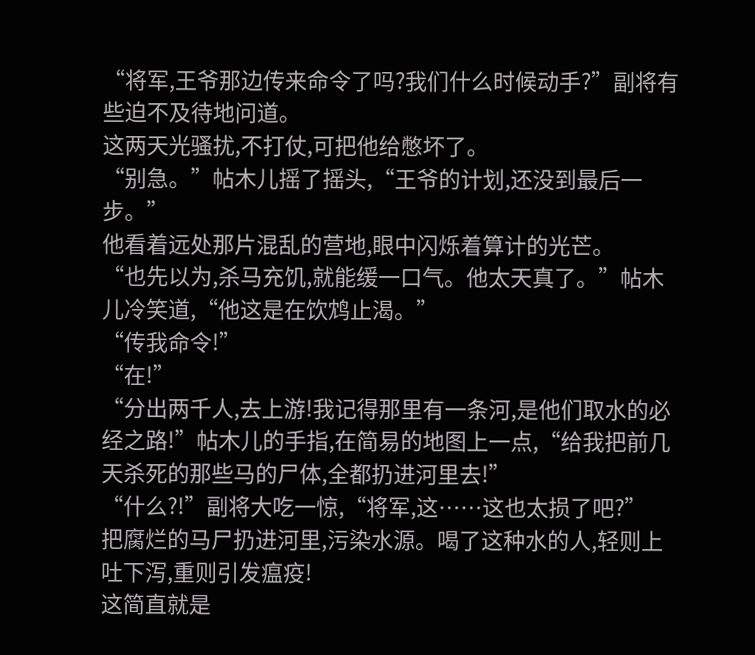“将军,王爷那边传来命令了吗?我们什么时候动手?”副将有些迫不及待地问道。
这两天光骚扰,不打仗,可把他给憋坏了。
“别急。”帖木儿摇了摇头,“王爷的计划,还没到最后一步。”
他看着远处那片混乱的营地,眼中闪烁着算计的光芒。
“也先以为,杀马充饥,就能缓一口气。他太天真了。”帖木儿冷笑道,“他这是在饮鸩止渴。”
“传我命令!”
“在!”
“分出两千人,去上游!我记得那里有一条河,是他们取水的必经之路!”帖木儿的手指,在简易的地图上一点,“给我把前几天杀死的那些马的尸体,全都扔进河里去!”
“什么?!”副将大吃一惊,“将军,这……这也太损了吧?”
把腐烂的马尸扔进河里,污染水源。喝了这种水的人,轻则上吐下泻,重则引发瘟疫!
这简直就是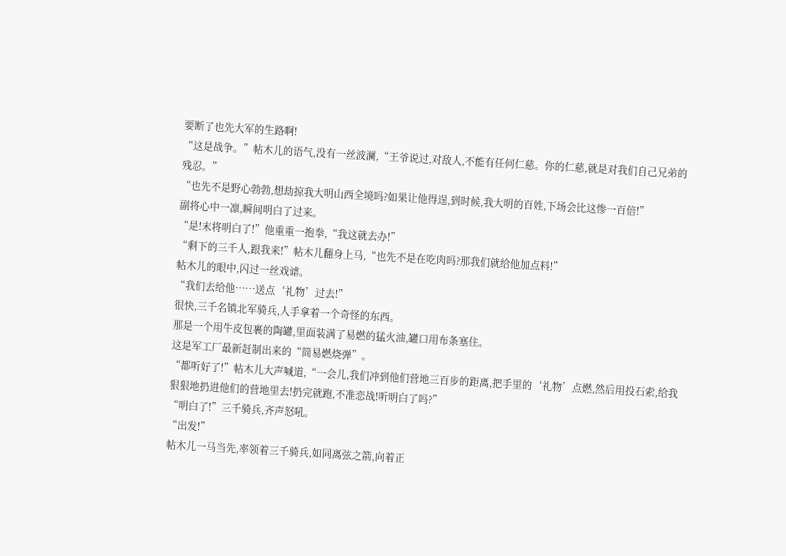要断了也先大军的生路啊!
“这是战争。”帖木儿的语气,没有一丝波澜,“王爷说过,对敌人,不能有任何仁慈。你的仁慈,就是对我们自己兄弟的残忍。”
“也先不是野心勃勃,想劫掠我大明山西全境吗?如果让他得逞,到时候,我大明的百姓,下场会比这惨一百倍!”
副将心中一凛,瞬间明白了过来。
“是!末将明白了!”他重重一抱拳,“我这就去办!”
“剩下的三千人,跟我来!”帖木儿翻身上马,“也先不是在吃肉吗?那我们就给他加点料!”
帖木儿的眼中,闪过一丝戏谑。
“我们去给他……送点‘礼物’过去!”
很快,三千名镇北军骑兵,人手拿着一个奇怪的东西。
那是一个用牛皮包裹的陶罐,里面装满了易燃的猛火油,罐口用布条塞住。
这是军工厂最新赶制出来的“简易燃烧弹”。
“都听好了!”帖木儿大声喊道,“一会儿,我们冲到他们营地三百步的距离,把手里的‘礼物’点燃,然后用投石索,给我狠狠地扔进他们的营地里去!扔完就跑,不准恋战!听明白了吗?”
“明白了!”三千骑兵,齐声怒吼。
“出发!”
帖木儿一马当先,率领着三千骑兵,如同离弦之箭,向着正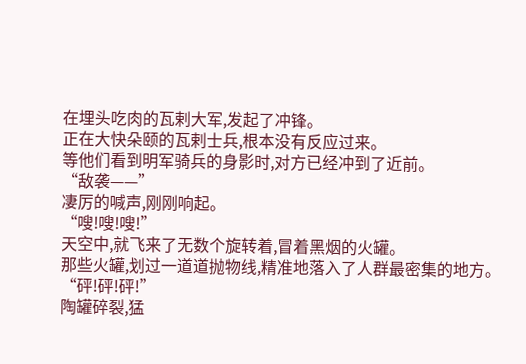在埋头吃肉的瓦剌大军,发起了冲锋。
正在大快朵颐的瓦剌士兵,根本没有反应过来。
等他们看到明军骑兵的身影时,对方已经冲到了近前。
“敌袭——”
凄厉的喊声,刚刚响起。
“嗖!嗖!嗖!”
天空中,就飞来了无数个旋转着,冒着黑烟的火罐。
那些火罐,划过一道道抛物线,精准地落入了人群最密集的地方。
“砰!砰!砰!”
陶罐碎裂,猛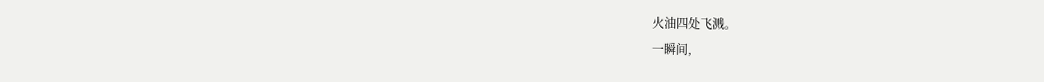火油四处飞溅。
一瞬间,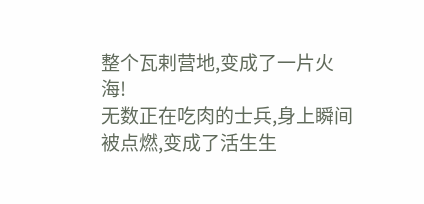整个瓦剌营地,变成了一片火海!
无数正在吃肉的士兵,身上瞬间被点燃,变成了活生生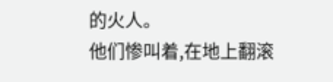的火人。
他们惨叫着,在地上翻滚